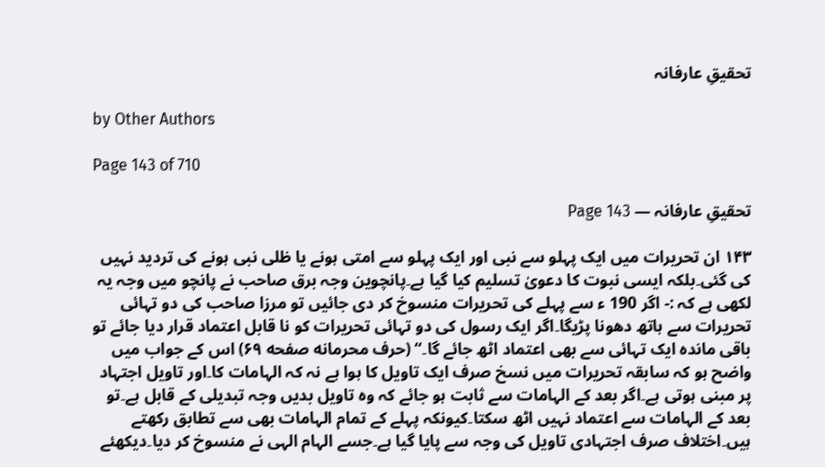تحقیقِ عارفانہ

by Other Authors

Page 143 of 710

تحقیقِ عارفانہ — Page 143

۱۴۳ ان تحریرات میں ایک پہلو سے نبی اور ایک پہلو سے امتی ہونے یا ظلی نبی ہونے کی تردید نہیں کی گئی۔بلکہ ایسی نبوت کا دعویٰ تسلیم کیا گیا ہے۔پانچوین وجہ برق صاحب نے پانچو میں وجہ یہ لکھی ہے کہ :- اگر 190 ء سے پہلے کی تحریرات منسوخ کر دی جائیں تو مرزا صاحب کی دو تہائی تحریرات سے ہاتھ دھونا پڑیگا۔اگر ایک رسول کی دو تہائی تحریرات کو نا قابل اعتماد قرار دیا جائے تو باقی ماندہ ایک تہائی سے بھی اعتماد اٹھ جائے گا۔“ (حرف محرمانه صفحه ۶۹) اس کے جواب میں واضح ہو کہ سابقہ تحریرات میں نسخ صرف ایک تاویل کا ہوا ہے نہ کہ الہامات کا۔اور تاویل اجتہاد پر مبنی ہوتی ہے۔اگر بعد کے الہامات سے ثابت ہو جائے کہ وہ تاویل بدیں وجہ تبدیلی کے قابل ہے۔تو بعد کے الہامات سے اعتماد نہیں اٹھ سکتا۔کیونکہ پہلے کے تمام الہامات بھی سے تطابق رکھتے ہیں۔اختلاف صرف اجتہادی تاویل کی وجہ سے پایا گیا ہے۔جسے الہام الہی نے منسوخ کر دیا۔دیکھئے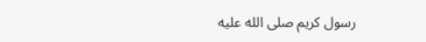رسول کریم صلى الله عليه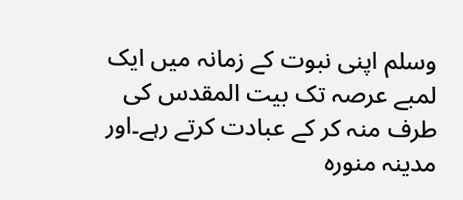وسلم اپنی نبوت کے زمانہ میں ایک لمبے عرصہ تک بیت المقدس کی طرف منہ کر کے عبادت کرتے رہے۔اور مدینہ منورہ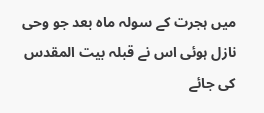میں ہجرت کے سولہ ماہ بعد جو وحی نازل ہوئی اس نے قبلہ بیت المقدس کی جائے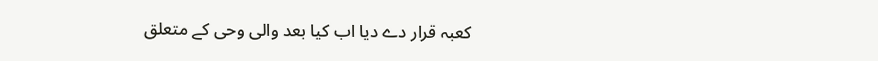کعبہ قرار دے دیا اب کیا بعد والی وحی کے متعلق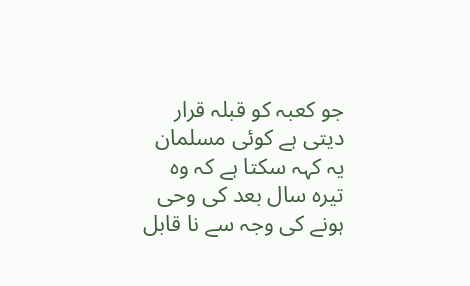جو کعبہ کو قبلہ قرار دیتی ہے کوئی مسلمان یہ کہہ سکتا ہے کہ وہ تیرہ سال بعد کی وحی ہونے کی وجہ سے نا قابل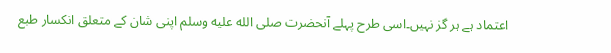اعتماد ہے ہر گز نہیں۔اسی طرح پہلے آنحضرت صلى الله عليه وسلم اپنی شان کے متعلق انکسار طبع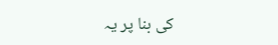کی بنا پر یہ